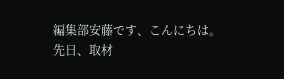編集部安藤です、こんにちは。
先日、取材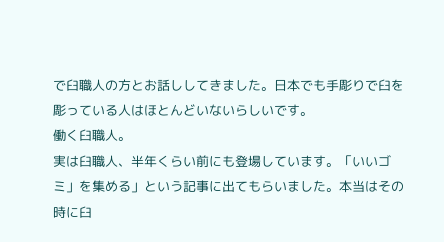で臼職人の方とお話ししてきました。日本でも手彫りで臼を彫っている人はほとんどいないらしいです。
働く臼職人。
実は臼職人、半年くらい前にも登場しています。「いいゴミ」を集める」という記事に出てもらいました。本当はその時に臼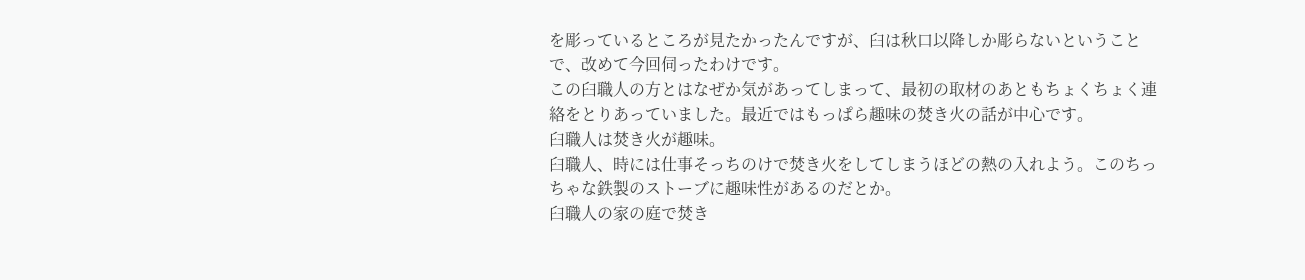を彫っているところが見たかったんですが、臼は秋口以降しか彫らないということで、改めて今回伺ったわけです。
この臼職人の方とはなぜか気があってしまって、最初の取材のあともちょくちょく連絡をとりあっていました。最近ではもっぱら趣味の焚き火の話が中心です。
臼職人は焚き火が趣味。
臼職人、時には仕事そっちのけで焚き火をしてしまうほどの熱の入れよう。このちっちゃな鉄製のストーブに趣味性があるのだとか。
臼職人の家の庭で焚き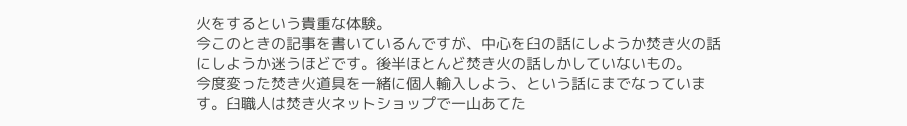火をするという貴重な体験。
今このときの記事を書いているんですが、中心を臼の話にしようか焚き火の話にしようか迷うほどです。後半ほとんど焚き火の話しかしていないもの。
今度変った焚き火道具を一緒に個人輸入しよう、という話にまでなっています。臼職人は焚き火ネットショップで一山あてた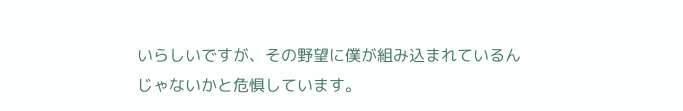いらしいですが、その野望に僕が組み込まれているんじゃないかと危惧しています。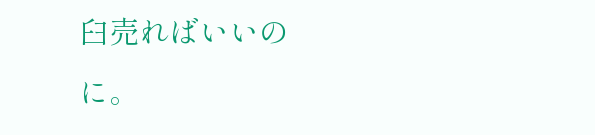臼売ればいいのに。